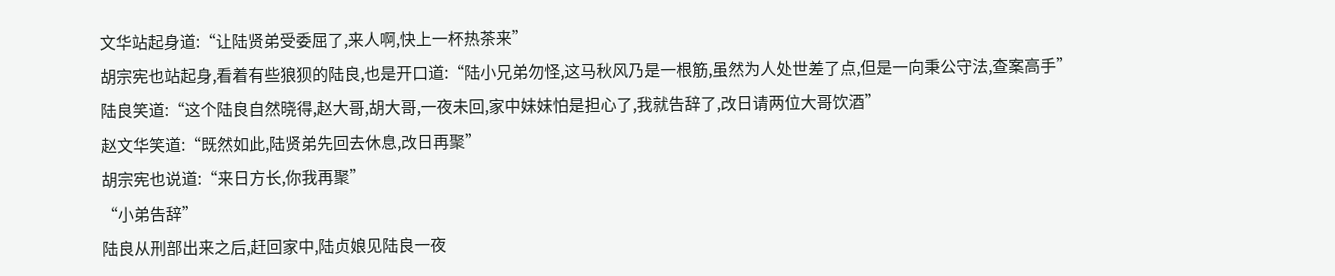文华站起身道:“让陆贤弟受委屈了,来人啊,快上一杯热茶来”
胡宗宪也站起身,看着有些狼狈的陆良,也是开口道:“陆小兄弟勿怪,这马秋风乃是一根筋,虽然为人处世差了点,但是一向秉公守法,查案高手”
陆良笑道:“这个陆良自然晓得,赵大哥,胡大哥,一夜未回,家中妹妹怕是担心了,我就告辞了,改日请两位大哥饮酒”
赵文华笑道:“既然如此,陆贤弟先回去休息,改日再聚”
胡宗宪也说道:“来日方长,你我再聚”
“小弟告辞”
陆良从刑部出来之后,赶回家中,陆贞娘见陆良一夜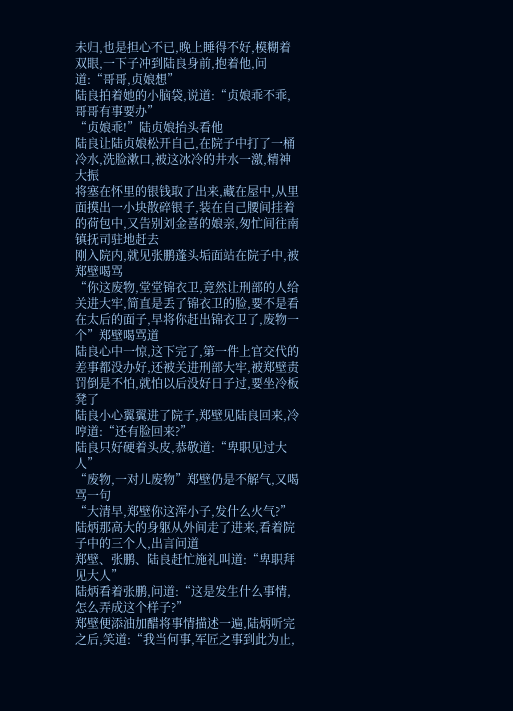未归,也是担心不已,晚上睡得不好,模糊着双眼,一下子冲到陆良身前,抱着他,问道:“哥哥,贞娘想”
陆良拍着她的小脑袋,说道:“贞娘乖不乖,哥哥有事要办”
“贞娘乖!”陆贞娘抬头看他
陆良让陆贞娘松开自己,在院子中打了一桶冷水,洗脸漱口,被这冰冷的井水一激,精神大振
将塞在怀里的银钱取了出来,藏在屋中,从里面摸出一小块散碎银子,装在自己腰间挂着的荷包中,又告别刘金喜的娘亲,匆忙间往南镇抚司驻地赶去
刚入院内,就见张鹏蓬头垢面站在院子中,被郑壁喝骂
“你这废物,堂堂锦衣卫,竟然让刑部的人给关进大牢,简直是丢了锦衣卫的脸,要不是看在太后的面子,早将你赶出锦衣卫了,废物一个”郑壁喝骂道
陆良心中一惊,这下完了,第一件上官交代的差事都没办好,还被关进刑部大牢,被郑壁责罚倒是不怕,就怕以后没好日子过,要坐冷板凳了
陆良小心翼翼进了院子,郑壁见陆良回来,冷哼道:“还有脸回来?”
陆良只好硬着头皮,恭敬道:“卑职见过大人”
“废物,一对儿废物”郑壁仍是不解气,又喝骂一句
“大清早,郑壁你这浑小子,发什么火气?”陆炳那高大的身躯从外间走了进来,看着院子中的三个人,出言问道
郑壁、张鹏、陆良赶忙施礼叫道:“卑职拜见大人”
陆炳看着张鹏,问道:“这是发生什么事情,怎么弄成这个样子?”
郑壁便添油加醋将事情描述一遍,陆炳听完之后,笑道:“我当何事,军匠之事到此为止,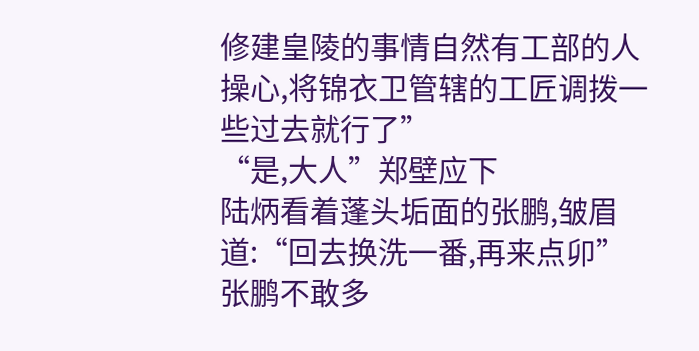修建皇陵的事情自然有工部的人操心,将锦衣卫管辖的工匠调拨一些过去就行了”
“是,大人”郑壁应下
陆炳看着蓬头垢面的张鹏,皱眉道:“回去换洗一番,再来点卯”
张鹏不敢多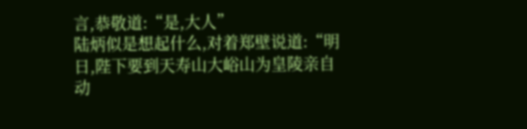言,恭敬道:“是,大人”
陆炳似是想起什么,对着郑壁说道:“明日,陛下要到天寿山大峪山为皇陵亲自动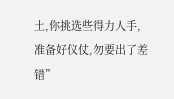土,你挑选些得力人手,准备好仪仗,勿要出了差错”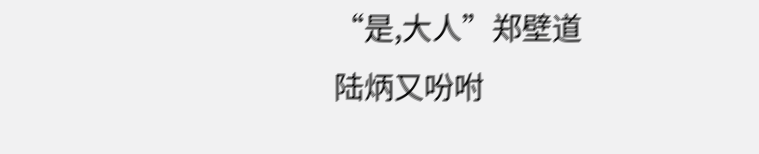“是,大人”郑壁道
陆炳又吩咐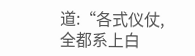道:“各式仪仗,全都系上白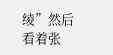绫”然后看着张